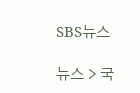SBS뉴스

뉴스 > 국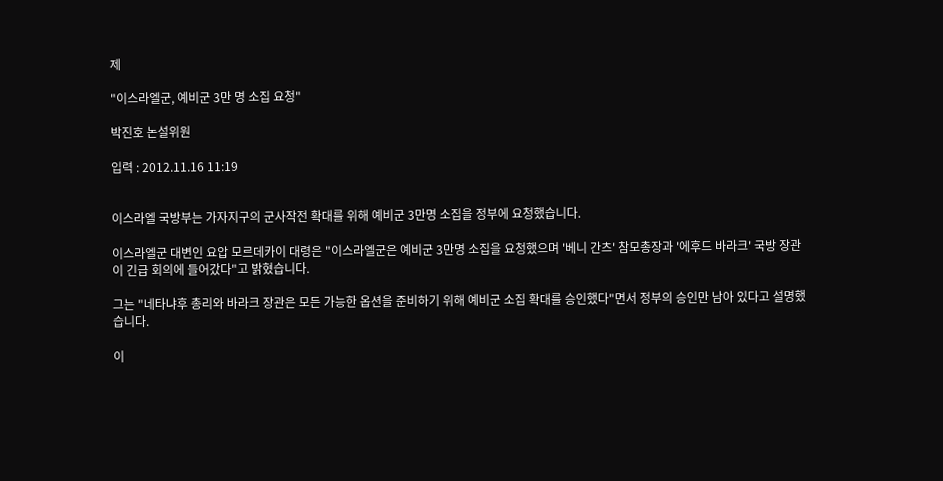제

"이스라엘군, 예비군 3만 명 소집 요청"

박진호 논설위원

입력 : 2012.11.16 11:19


이스라엘 국방부는 가자지구의 군사작전 확대를 위해 예비군 3만명 소집을 정부에 요청했습니다.

이스라엘군 대변인 요압 모르데카이 대령은 "이스라엘군은 예비군 3만명 소집을 요청했으며 '베니 간츠' 참모총장과 '에후드 바라크' 국방 장관이 긴급 회의에 들어갔다"고 밝혔습니다.

그는 "네타냐후 총리와 바라크 장관은 모든 가능한 옵션을 준비하기 위해 예비군 소집 확대를 승인했다"면서 정부의 승인만 남아 있다고 설명했습니다.

이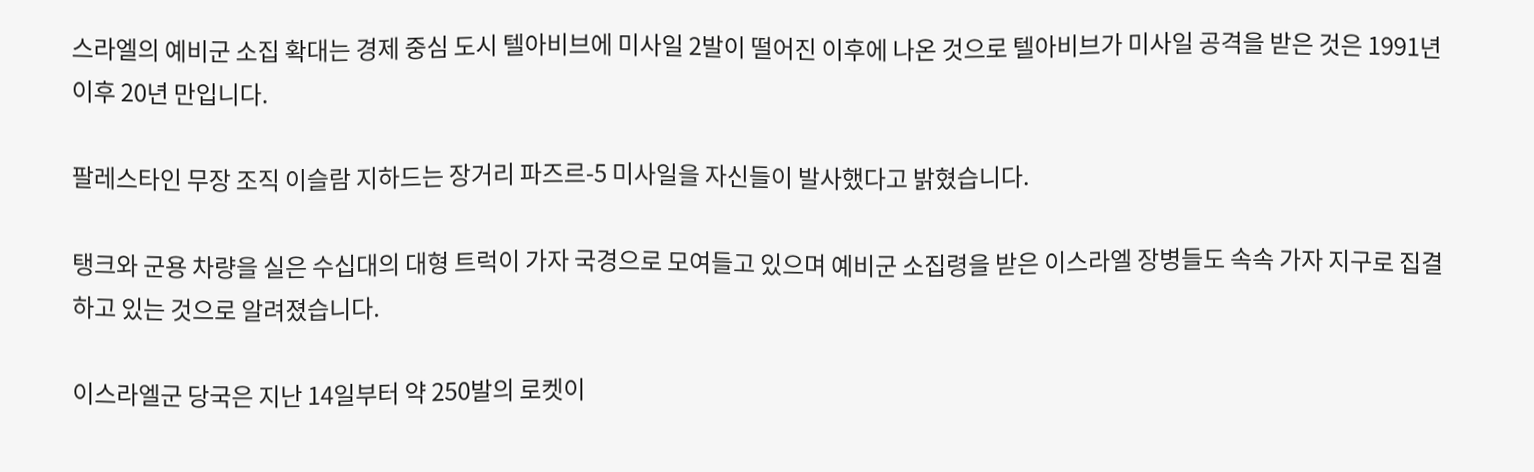스라엘의 예비군 소집 확대는 경제 중심 도시 텔아비브에 미사일 2발이 떨어진 이후에 나온 것으로 텔아비브가 미사일 공격을 받은 것은 1991년 이후 20년 만입니다.

팔레스타인 무장 조직 이슬람 지하드는 장거리 파즈르-5 미사일을 자신들이 발사했다고 밝혔습니다.

탱크와 군용 차량을 실은 수십대의 대형 트럭이 가자 국경으로 모여들고 있으며 예비군 소집령을 받은 이스라엘 장병들도 속속 가자 지구로 집결하고 있는 것으로 알려졌습니다.

이스라엘군 당국은 지난 14일부터 약 250발의 로켓이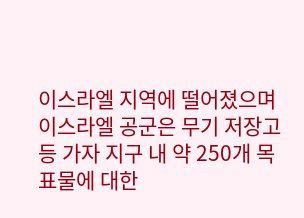이스라엘 지역에 떨어졌으며 이스라엘 공군은 무기 저장고 등 가자 지구 내 약 250개 목표물에 대한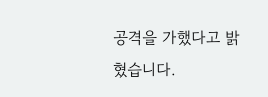공격을 가했다고 밝혔습니다.